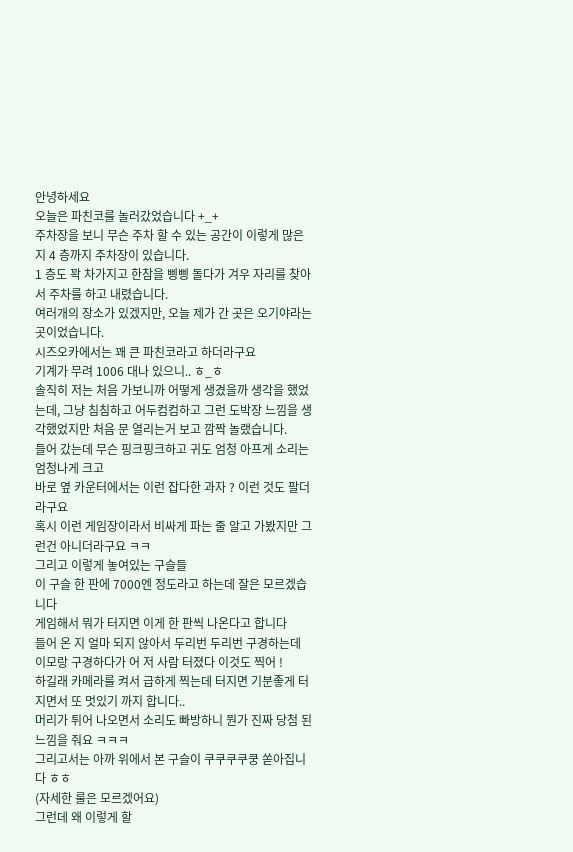안녕하세요
오늘은 파친코를 놀러갔었습니다 +_+
주차장을 보니 무슨 주차 할 수 있는 공간이 이렇게 많은지 4 층까지 주차장이 있습니다.
1 층도 꽉 차가지고 한참을 삥삥 돌다가 겨우 자리를 찾아서 주차를 하고 내렸습니다.
여러개의 장소가 있겠지만, 오늘 제가 간 곳은 오기야라는 곳이었습니다.
시즈오카에서는 꽤 큰 파친코라고 하더라구요
기계가 무려 1006 대나 있으니.. ㅎ_ㅎ
솔직히 저는 처음 가보니까 어떻게 생겼을까 생각을 했었는데, 그냥 침침하고 어두컴컴하고 그런 도박장 느낌을 생각했었지만 처음 문 열리는거 보고 깜짝 놀랬습니다.
들어 갔는데 무슨 핑크핑크하고 귀도 엄청 아프게 소리는 엄청나게 크고
바로 옆 카운터에서는 이런 잡다한 과자 ? 이런 것도 팔더라구요
혹시 이런 게임장이라서 비싸게 파는 줄 알고 가봤지만 그런건 아니더라구요 ㅋㅋ
그리고 이렇게 놓여있는 구슬들
이 구슬 한 판에 7000엔 정도라고 하는데 잘은 모르겠습니다
게임해서 뭐가 터지면 이게 한 판씩 나온다고 합니다
들어 온 지 얼마 되지 않아서 두리번 두리번 구경하는데
이모랑 구경하다가 어 저 사람 터졌다 이것도 찍어 !
하길래 카메라를 켜서 급하게 찍는데 터지면 기분좋게 터지면서 또 멋있기 까지 합니다..
머리가 튀어 나오면서 소리도 빠방하니 뭔가 진짜 당첨 된 느낌을 줘요 ㅋㅋㅋ
그리고서는 아까 위에서 본 구슬이 쿠쿠쿠쿠쿵 쏟아집니다 ㅎㅎ
(자세한 룰은 모르겠어요)
그런데 왜 이렇게 할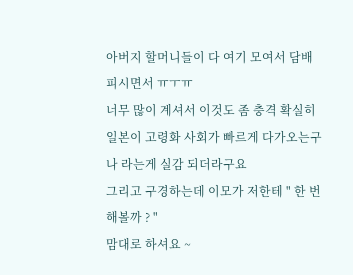아버지 할머니들이 다 여기 모여서 담배 피시면서 ㅠㅜㅠ
너무 많이 계셔서 이것도 좀 충격 확실히 일본이 고령화 사회가 빠르게 다가오는구나 라는게 실감 되더라구요
그리고 구경하는데 이모가 저한테 " 한 번 해볼까 ? "
맘대로 하셔요 ~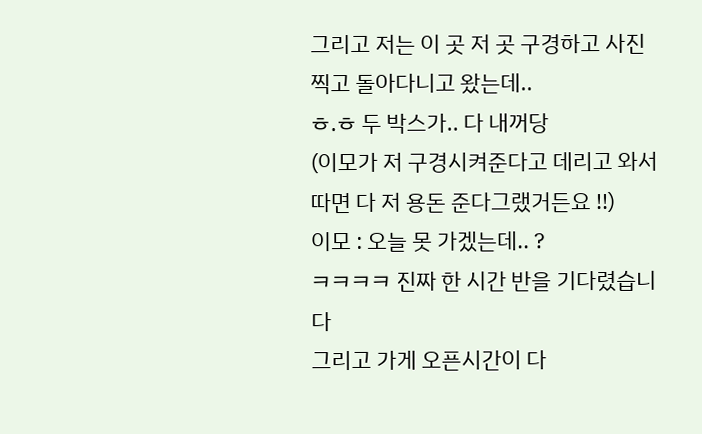그리고 저는 이 곳 저 곳 구경하고 사진 찍고 돌아다니고 왔는데..
ㅎ.ㅎ 두 박스가.. 다 내꺼당
(이모가 저 구경시켜준다고 데리고 와서 따면 다 저 용돈 준다그랬거든요 !!)
이모 : 오늘 못 가겠는데.. ?
ㅋㅋㅋㅋ 진짜 한 시간 반을 기다렸습니다
그리고 가게 오픈시간이 다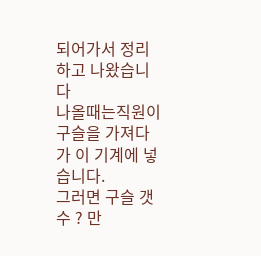되어가서 정리하고 나왔습니다
나올때는직원이 구슬을 가져다가 이 기계에 넣습니다.
그러면 구슬 갯수 ? 만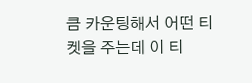큼 카운팅해서 어떤 티켓을 주는데 이 티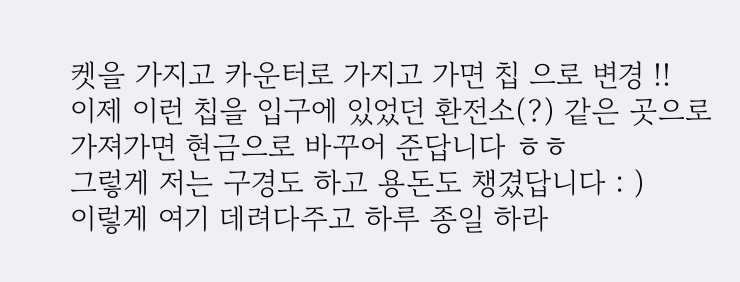켓을 가지고 카운터로 가지고 가면 칩 으로 변경 !!
이제 이런 칩을 입구에 있었던 환전소(?) 같은 곳으로 가져가면 현금으로 바꾸어 준답니다 ㅎㅎ
그렇게 저는 구경도 하고 용돈도 챙겼답니다 : )
이렇게 여기 데려다주고 하루 종일 하라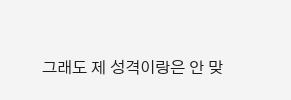그래도 제 성격이랑은 안 맞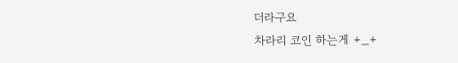더라구요
차라리 코인 하는게 +_+